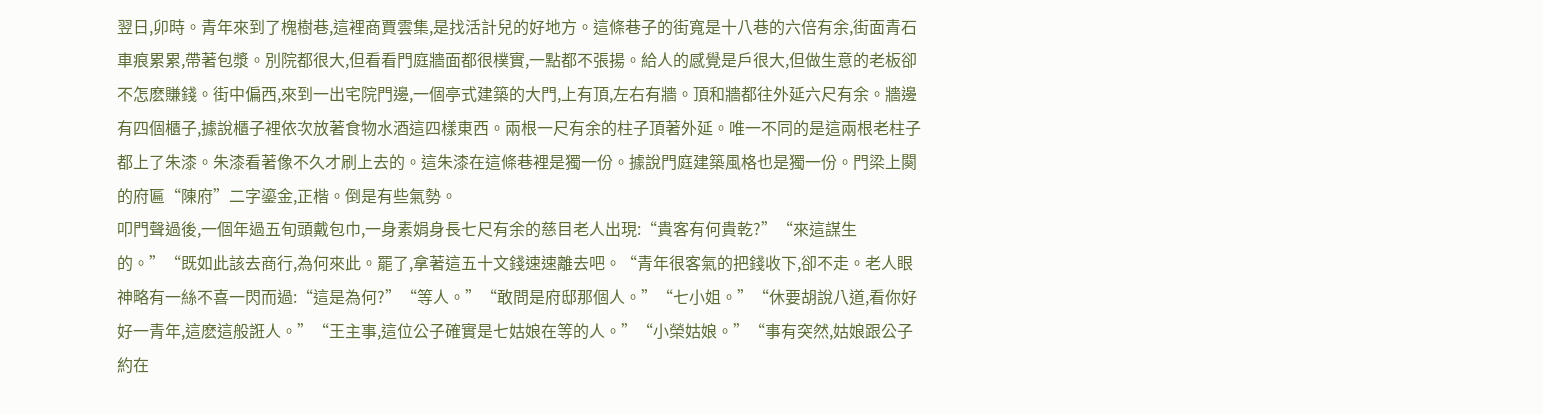翌日,卯時。青年來到了槐樹巷,這裡商賈雲集,是找活計兒的好地方。這條巷子的街寬是十八巷的六倍有余,街面青石車痕累累,帶著包漿。別院都很大,但看看門庭牆面都很樸實,一點都不張揚。給人的感覺是戶很大,但做生意的老板卻不怎麽賺錢。街中偏西,來到一出宅院門邊,一個亭式建築的大門,上有頂,左右有牆。頂和牆都往外延六尺有余。牆邊有四個櫃子,據說櫃子裡依次放著食物水酒這四樣東西。兩根一尺有余的柱子頂著外延。唯一不同的是這兩根老柱子都上了朱漆。朱漆看著像不久才刷上去的。這朱漆在這條巷裡是獨一份。據說門庭建築風格也是獨一份。門梁上闋的府匾“陳府”二字鎏金,正楷。倒是有些氣勢。
叩門聲過後,一個年過五旬頭戴包巾,一身素娟身長七尺有余的慈目老人出現:“貴客有何貴乾?”“來這謀生的。”“既如此該去商行,為何來此。罷了,拿著這五十文錢速速離去吧。“青年很客氣的把錢收下,卻不走。老人眼神略有一絲不喜一閃而過:“這是為何?”“等人。”“敢問是府邸那個人。”“七小姐。”“休要胡說八道,看你好好一青年,這麽這般誑人。”“王主事,這位公子確實是七姑娘在等的人。”“小榮姑娘。”“事有突然,姑娘跟公子約在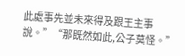此處事先並未來得及跟王主事說。”“那既然如此,公子莫怪。”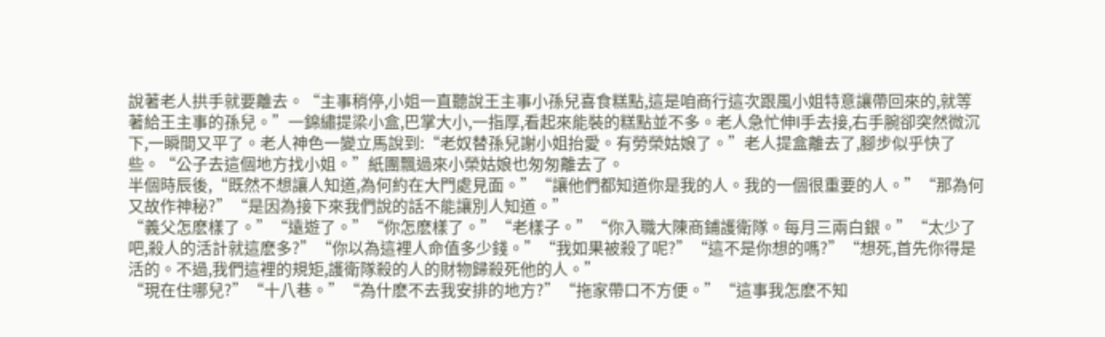說著老人拱手就要離去。“主事稍停,小姐一直聽說王主事小孫兒喜食糕點,這是咱商行這次跟風小姐特意讓帶回來的,就等著給王主事的孫兒。”一錦繡提梁小盒,巴掌大小,一指厚,看起來能裝的糕點並不多。老人急忙伸l手去接,右手腕卻突然微沉下,一瞬間又平了。老人神色一變立馬說到:“老奴替孫兒謝小姐抬愛。有勞榮姑娘了。”老人提盒離去了,腳步似乎快了些。“公子去這個地方找小姐。”紙團飄過來小榮姑娘也匆匆離去了。
半個時辰後,“既然不想讓人知道,為何約在大門處見面。”“讓他們都知道你是我的人。我的一個很重要的人。”“那為何又故作神秘?”“是因為接下來我們說的話不能讓別人知道。”
“義父怎麽樣了。”“遠遊了。”“你怎麽樣了。”“老樣子。”“你入職大陳商鋪護衛隊。每月三兩白銀。”“太少了吧,殺人的活計就這麽多?”“你以為這裡人命值多少錢。”“我如果被殺了呢?”“這不是你想的嗎?”“想死,首先你得是活的。不過,我們這裡的規矩,護衛隊殺的人的財物歸殺死他的人。”
“現在住哪兒?”“十八巷。”“為什麽不去我安排的地方?”“拖家帶口不方便。”“這事我怎麽不知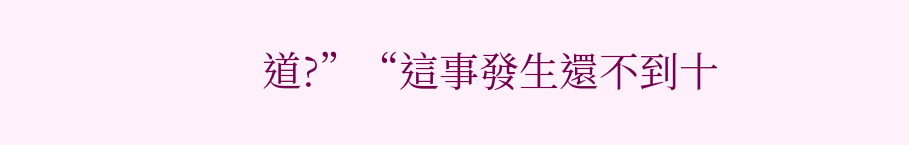道?”“這事發生還不到十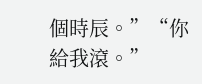個時辰。”“你給我滾。”